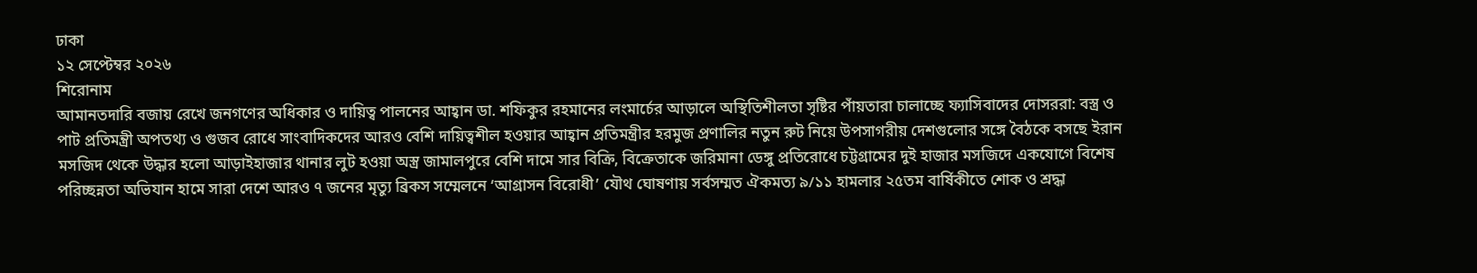ঢাকা
১২ সেপ্টেম্বর ২০২৬
শিরোনাম
আমানতদারি বজায় রেখে জনগণের অধিকার ও দায়িত্ব পালনের আহ্বান ডা. শফিকুর রহমানের লংমার্চের আড়ালে অস্থিতিশীলতা সৃষ্টির পাঁয়তারা চালাচ্ছে ফ্যাসিবাদের দোসররা: বস্ত্র ও পাট প্রতিমন্ত্রী অপতথ্য ও গুজব রোধে সাংবাদিকদের আরও বেশি দায়িত্বশীল হওয়ার আহ্বান প্রতিমন্ত্রীর হরমুজ প্রণালির নতুন রুট নিয়ে উপসাগরীয় দেশগুলোর সঙ্গে বৈঠকে বসছে ইরান মসজিদ থেকে উদ্ধার হলো আড়াইহাজার থানার লুট হওয়া অস্ত্র জামালপুরে বেশি দামে সার বিক্রি, বিক্রেতাকে জরিমানা ডেঙ্গু প্রতিরোধে চট্টগ্রামের দুই হাজার মসজিদে একযোগে বিশেষ পরিচ্ছন্নতা অভিযান হামে সারা দেশে আরও ৭ জনের মৃত্যু ব্রিকস সম্মেলনে ‘আগ্রাসন বিরোধী’ যৌথ ঘোষণায় সর্বসম্মত ঐকমত্য ৯/১১ হামলার ২৫তম বার্ষিকীতে শোক ও শ্রদ্ধা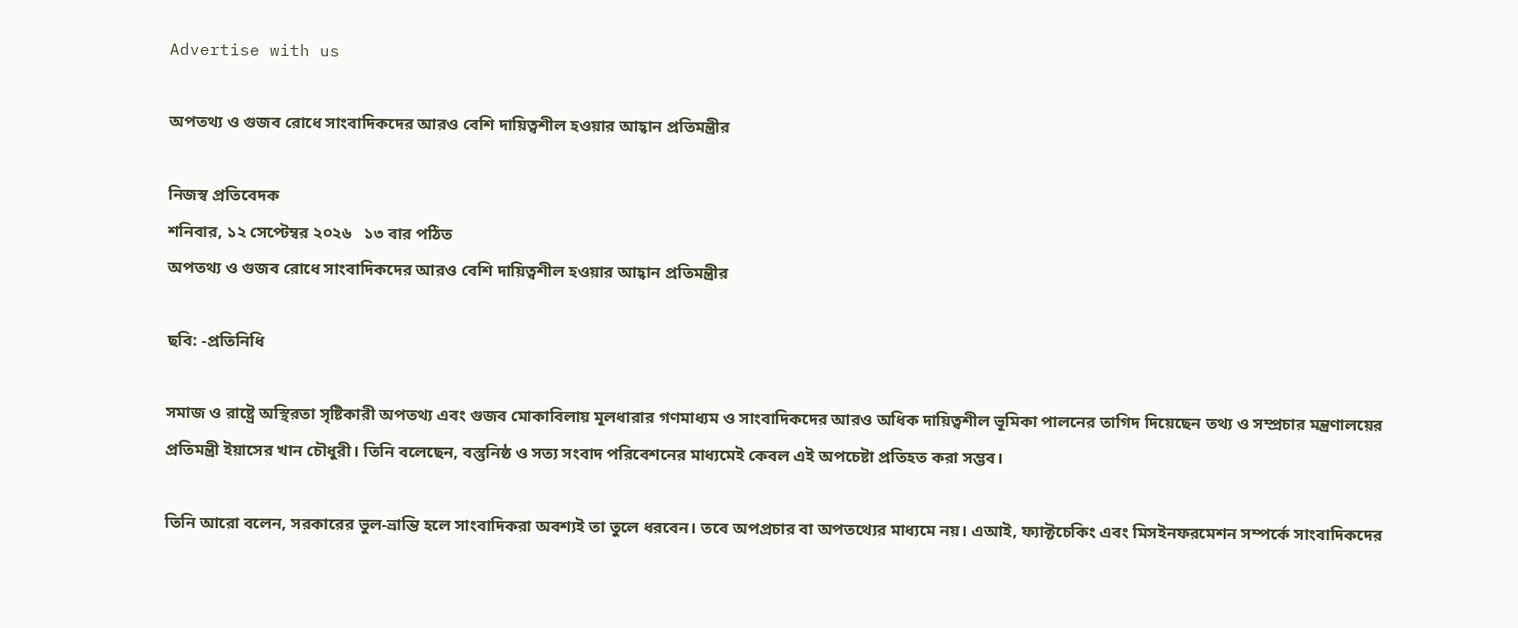Advertise with us

অপতথ্য ও গুজব রোধে সাংবাদিকদের আরও বেশি দায়িত্বশীল হওয়ার আহ্বান প্রতিমন্ত্রীর

নিজস্ব প্রতিবেদক
শনিবার, ১২ সেপ্টেম্বর ২০২৬   ১৩ বার পঠিত
অপতথ্য ও গুজব রোধে সাংবাদিকদের আরও বেশি দায়িত্বশীল হওয়ার আহ্বান প্রতিমন্ত্রীর

ছবি: -প্রতিনিধি

সমাজ ও রাষ্ট্রে অস্থিরতা সৃষ্টিকারী অপতথ্য এবং গুজব মোকাবিলায় মূলধারার গণমাধ্যম ও সাংবাদিকদের আরও অধিক দায়িত্বশীল ভূমিকা পালনের তাগিদ দিয়েছেন তথ্য ও সম্প্রচার মন্ত্রণালয়ের প্রতিমন্ত্রী ইয়াসের খান চৌধুরী। তিনি বলেছেন, বস্তুনিষ্ঠ ও সত্য সংবাদ পরিবেশনের মাধ্যমেই কেবল এই অপচেষ্টা প্রতিহত করা সম্ভব।

তিনি আরো বলেন, সরকারের ভুল-ভ্রান্তি হলে সাংবাদিকরা অবশ্যই তা তুলে ধরবেন। তবে অপপ্রচার বা অপতথ্যের মাধ্যমে নয়। এআই, ফ্যাক্টচেকিং এবং মিসইনফরমেশন সম্পর্কে সাংবাদিকদের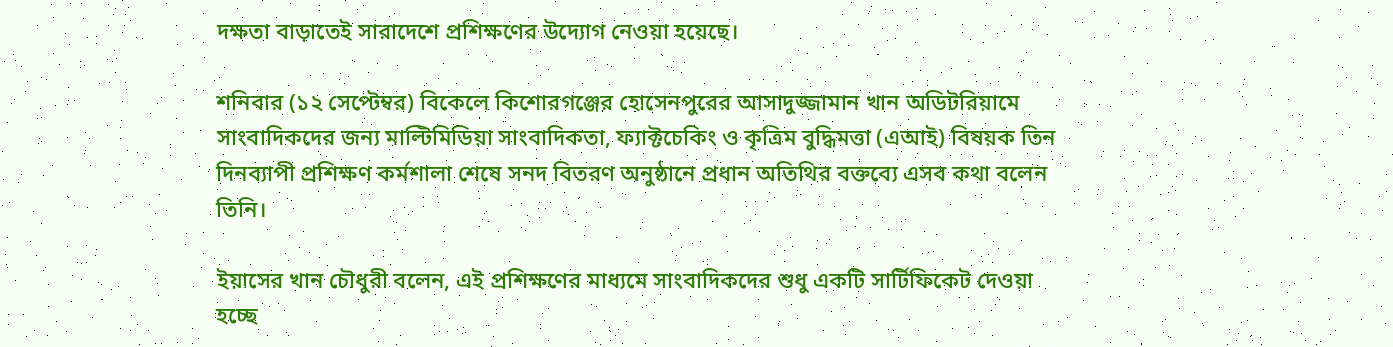দক্ষতা বাড়াতেই সারাদেশে প্রশিক্ষণের উদ্যোগ নেওয়া হয়েছে।

শনিবার (১২ সেপ্টেম্বর) বিকেলে কিশোরগঞ্জের হোসেনপুরের আসাদুজ্জামান খান অডিটরিয়ামে সাংবাদিকদের জন্য মাল্টিমিডিয়া সাংবাদিকতা, ফ্যাক্টচেকিং ও কৃত্রিম বুদ্ধিমত্তা (এআই) বিষয়ক তিন দিনব্যাপী প্রশিক্ষণ কর্মশালা শেষে সনদ বিতরণ অনুষ্ঠানে প্রধান অতিথির বক্তব্যে এসব কথা বলেন তিনি।

ইয়াসের খান চৌধুরী বলেন, এই প্রশিক্ষণের মাধ্যমে সাংবাদিকদের শুধু একটি সার্টিফিকেট দেওয়া হচ্ছে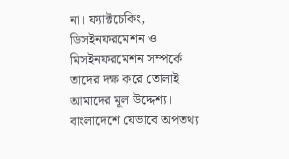না। ফ্যাক্টচেকিং, ডিসইনফরমেশন ও মিসইনফরমেশন সম্পর্কে তাদের দক্ষ করে তোলাই আমাদের মূল উদ্দেশ্য। বাংলাদেশে যেভাবে অপতথ্য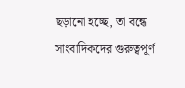ছড়ানো হচ্ছে, তা বন্ধে সাংবাদিকদের গুরুত্বপূর্ণ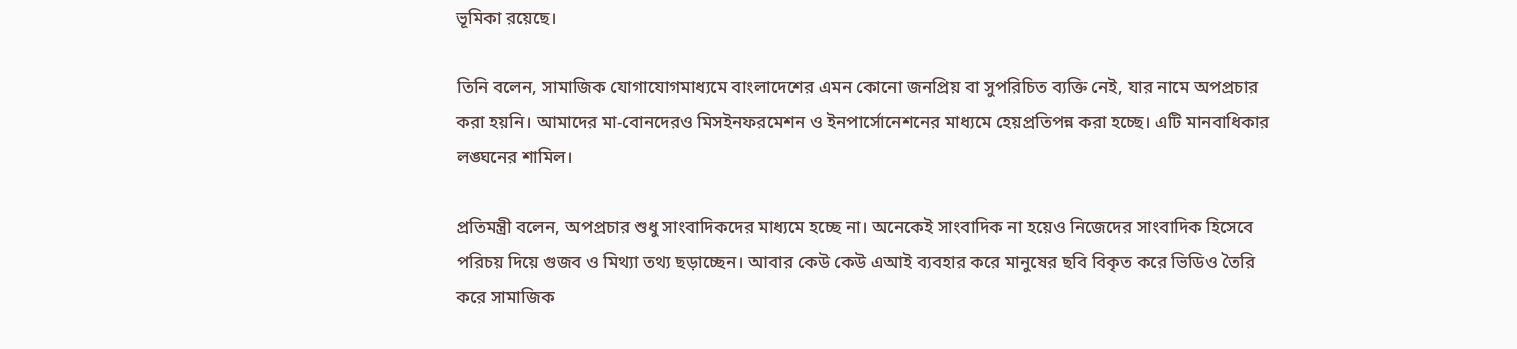ভূমিকা রয়েছে।

তিনি বলেন, সামাজিক যোগাযোগমাধ্যমে বাংলাদেশের এমন কোনো জনপ্রিয় বা সুপরিচিত ব্যক্তি নেই, যার নামে অপপ্রচার করা হয়নি। আমাদের মা-বোনদেরও মিসইনফরমেশন ও ইনপার্সোনেশনের মাধ্যমে হেয়প্রতিপন্ন করা হচ্ছে। এটি মানবাধিকার লঙ্ঘনের শামিল।

প্রতিমন্ত্রী বলেন, অপপ্রচার শুধু সাংবাদিকদের মাধ্যমে হচ্ছে না। অনেকেই সাংবাদিক না হয়েও নিজেদের সাংবাদিক হিসেবে পরিচয় দিয়ে গুজব ও মিথ্যা তথ্য ছড়াচ্ছেন। আবার কেউ কেউ এআই ব্যবহার করে মানুষের ছবি বিকৃত করে ভিডিও তৈরি করে সামাজিক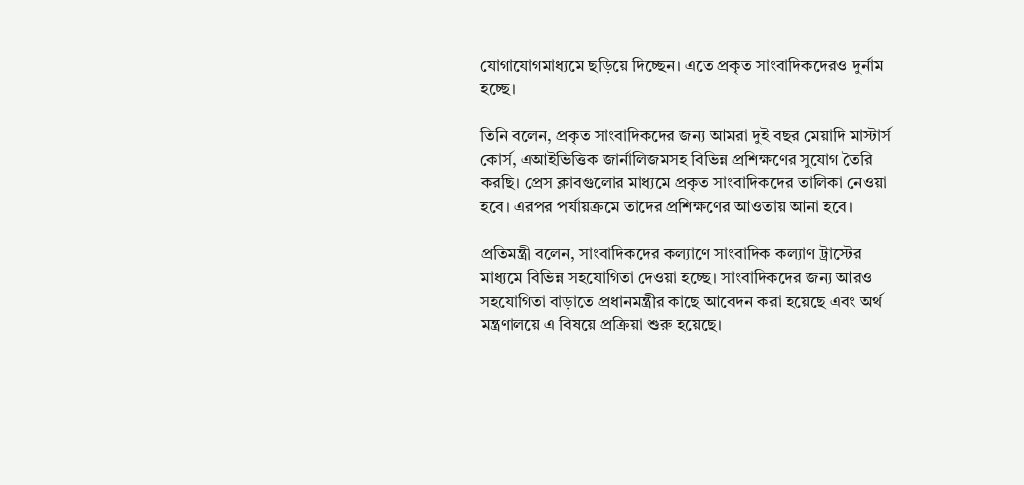যোগাযোগমাধ্যমে ছড়িয়ে দিচ্ছেন। এতে প্রকৃত সাংবাদিকদেরও দুর্নাম হচ্ছে।

তিনি বলেন, প্রকৃত সাংবাদিকদের জন্য আমরা দুই বছর মেয়াদি মাস্টার্স কোর্স, এআইভিত্তিক জার্নালিজমসহ বিভিন্ন প্রশিক্ষণের সুযোগ তৈরি করছি। প্রেস ক্লাবগুলোর মাধ্যমে প্রকৃত সাংবাদিকদের তালিকা নেওয়া হবে। এরপর পর্যায়ক্রমে তাদের প্রশিক্ষণের আওতায় আনা হবে।

প্রতিমন্ত্রী বলেন, সাংবাদিকদের কল্যাণে সাংবাদিক কল্যাণ ট্রাস্টের মাধ্যমে বিভিন্ন সহযোগিতা দেওয়া হচ্ছে। সাংবাদিকদের জন্য আরও সহযোগিতা বাড়াতে প্রধানমন্ত্রীর কাছে আবেদন করা হয়েছে এবং অর্থ মন্ত্রণালয়ে এ বিষয়ে প্রক্রিয়া শুরু হয়েছে।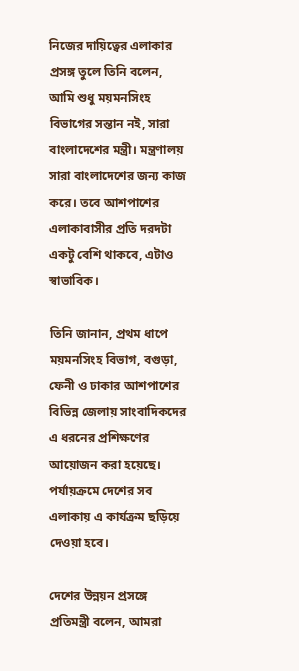নিজের দায়িত্বের এলাকার প্রসঙ্গ তুলে তিনি বলেন, আমি শুধু ময়মনসিংহ বিভাগের সন্তান নই, সারা বাংলাদেশের মন্ত্রী। মন্ত্রণালয় সারা বাংলাদেশের জন্য কাজ করে। তবে আশপাশের এলাকাবাসীর প্রতি দরদটা একটু বেশি থাকবে, এটাও স্বাভাবিক।

তিনি জানান, প্রথম ধাপে ময়মনসিংহ বিভাগ, বগুড়া, ফেনী ও ঢাকার আশপাশের বিভিন্ন জেলায় সাংবাদিকদের এ ধরনের প্রশিক্ষণের আয়োজন করা হয়েছে। পর্যায়ক্রমে দেশের সব এলাকায় এ কার্যক্রম ছড়িয়ে দেওয়া হবে।

দেশের উন্নয়ন প্রসঙ্গে প্রতিমন্ত্রী বলেন, আমরা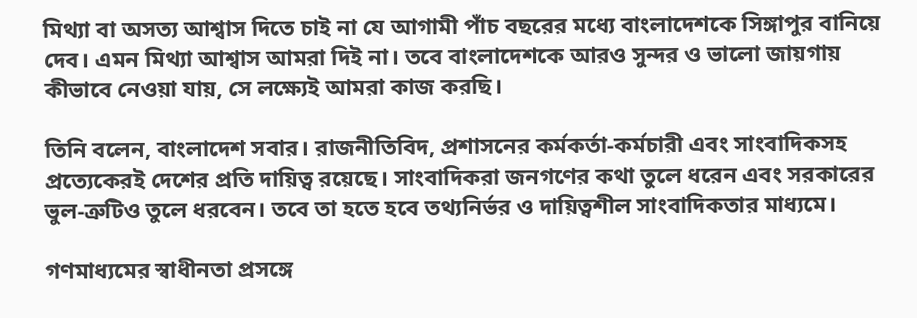মিথ্যা বা অসত্য আশ্বাস দিতে চাই না যে আগামী পাঁচ বছরের মধ্যে বাংলাদেশকে সিঙ্গাপুর বানিয়ে দেব। এমন মিথ্যা আশ্বাস আমরা দিই না। তবে বাংলাদেশকে আরও সুন্দর ও ভালো জায়গায় কীভাবে নেওয়া যায়, সে লক্ষ্যেই আমরা কাজ করছি।

তিনি বলেন, বাংলাদেশ সবার। রাজনীতিবিদ, প্রশাসনের কর্মকর্তা-কর্মচারী এবং সাংবাদিকসহ প্রত্যেকেরই দেশের প্রতি দায়িত্ব রয়েছে। সাংবাদিকরা জনগণের কথা তুলে ধরেন এবং সরকারের ভুল-ত্রুটিও তুলে ধরবেন। তবে তা হতে হবে তথ্যনির্ভর ও দায়িত্বশীল সাংবাদিকতার মাধ্যমে।

গণমাধ্যমের স্বাধীনতা প্রসঙ্গে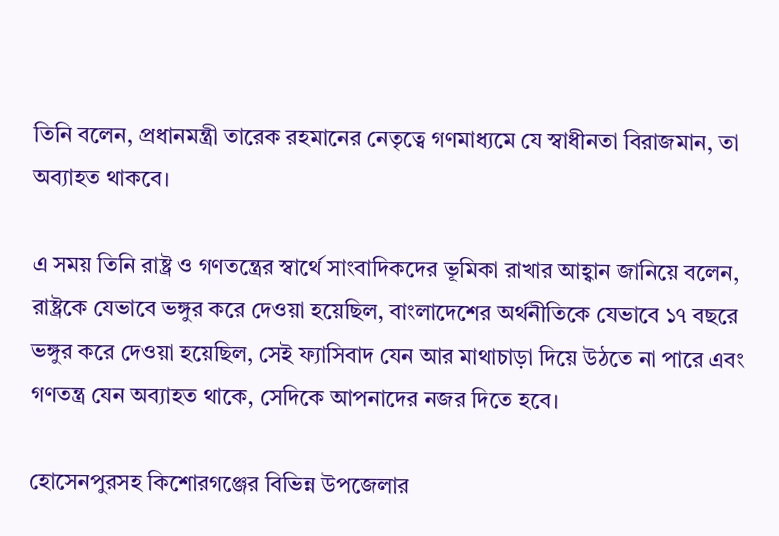তিনি বলেন, প্রধানমন্ত্রী তারেক রহমানের নেতৃত্বে গণমাধ্যমে যে স্বাধীনতা বিরাজমান, তা অব্যাহত থাকবে।

এ সময় তিনি রাষ্ট্র ও গণতন্ত্রের স্বার্থে সাংবাদিকদের ভূমিকা রাখার আহ্বান জানিয়ে বলেন, রাষ্ট্রকে যেভাবে ভঙ্গুর করে দেওয়া হয়েছিল, বাংলাদেশের অর্থনীতিকে যেভাবে ১৭ বছরে ভঙ্গুর করে দেওয়া হয়েছিল, সেই ফ্যাসিবাদ যেন আর মাথাচাড়া দিয়ে উঠতে না পারে এবং গণতন্ত্র যেন অব্যাহত থাকে, সেদিকে আপনাদের নজর দিতে হবে।

হোসেনপুরসহ কিশোরগঞ্জের বিভিন্ন উপজেলার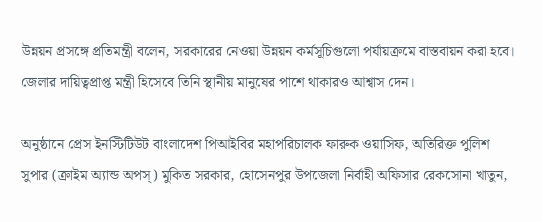উন্নয়ন প্রসঙ্গে প্রতিমন্ত্রী বলেন, সরকারের নেওয়া উন্নয়ন কর্মসূচিগুলো পর্যায়ক্রমে বাস্তবায়ন করা হবে। জেলার দায়িত্বপ্রাপ্ত মন্ত্রী হিসেবে তিনি স্থানীয় মানুষের পাশে থাকারও আশ্বাস দেন।

অনুষ্ঠানে প্রেস ইনস্টিটিউট বাংলাদেশ পিআইবির মহাপরিচালক ফারুক ওয়াসিফ, অতিরিক্ত পুলিশ সুপার (ক্রাইম অ্যান্ড অপস্) মুকিত সরকার, হোসেনপুর উপজেলা নির্বাহী অফিসার রেকসোনা খাতুন,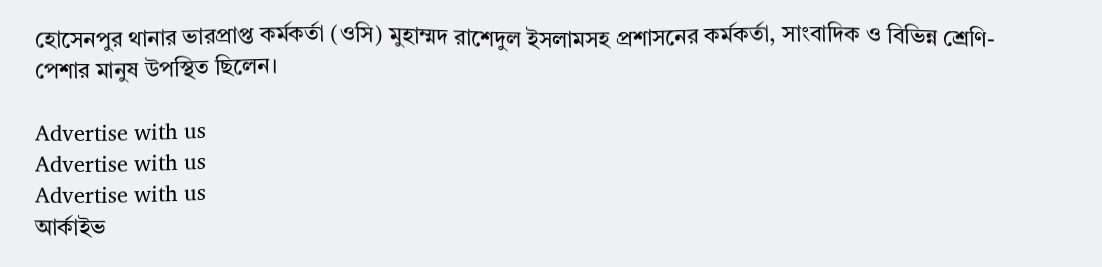হোসেনপুর থানার ভারপ্রাপ্ত কর্মকর্তা (ওসি) মুহাম্মদ রাশেদুল ইসলামসহ প্রশাসনের কর্মকর্তা, সাংবাদিক ও বিভিন্ন শ্রেণি-পেশার মানুষ উপস্থিত ছিলেন।

Advertise with us
Advertise with us
Advertise with us
আর্কাইভ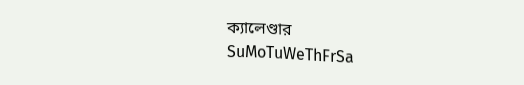ক্যালেণ্ডার
SuMoTuWeThFrSa